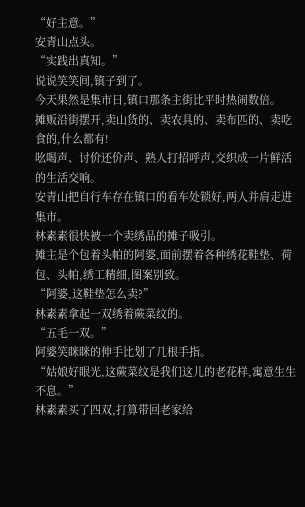“好主意。”
安青山点头。
“实践出真知。”
说说笑笑间,镇子到了。
今天果然是集市日,镇口那条主街比平时热闹数倍。
摊贩沿街摆开,卖山货的、卖农具的、卖布匹的、卖吃食的,什么都有!
吆喝声、讨价还价声、熟人打招呼声,交织成一片鲜活的生活交响。
安青山把自行车存在镇口的看车处锁好,两人并肩走进集市。
林素素很快被一个卖绣品的摊子吸引。
摊主是个包着头帕的阿婆,面前摆着各种绣花鞋垫、荷包、头帕,绣工精细,图案别致。
“阿婆,这鞋垫怎么卖?”
林素素拿起一双绣着蕨菜纹的。
“五毛一双。”
阿婆笑眯眯的伸手比划了几根手指。
“姑娘好眼光,这蕨菜纹是我们这儿的老花样,寓意生生不息。”
林素素买了四双,打算带回老家给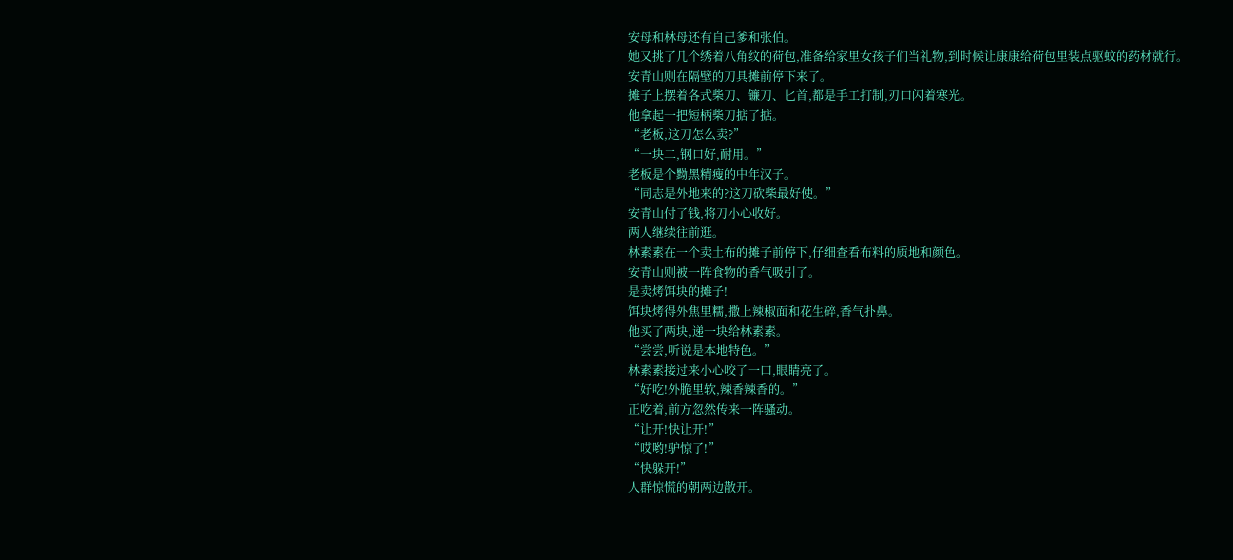安母和林母还有自己爹和张伯。
她又挑了几个绣着八角纹的荷包,准备给家里女孩子们当礼物,到时候让康康给荷包里装点驱蚊的药材就行。
安青山则在隔壁的刀具摊前停下来了。
摊子上摆着各式柴刀、镰刀、匕首,都是手工打制,刃口闪着寒光。
他拿起一把短柄柴刀掂了掂。
“老板,这刀怎么卖?”
“一块二,钢口好,耐用。”
老板是个黝黑精瘦的中年汉子。
“同志是外地来的?这刀砍柴最好使。”
安青山付了钱,将刀小心收好。
两人继续往前逛。
林素素在一个卖土布的摊子前停下,仔细查看布料的质地和颜色。
安青山则被一阵食物的香气吸引了。
是卖烤饵块的摊子!
饵块烤得外焦里糯,撒上辣椒面和花生碎,香气扑鼻。
他买了两块,递一块给林素素。
“尝尝,听说是本地特色。”
林素素接过来小心咬了一口,眼睛亮了。
“好吃!外脆里软,辣香辣香的。”
正吃着,前方忽然传来一阵骚动。
“让开!快让开!”
“哎哟!驴惊了!”
“快躲开!”
人群惊慌的朝两边散开。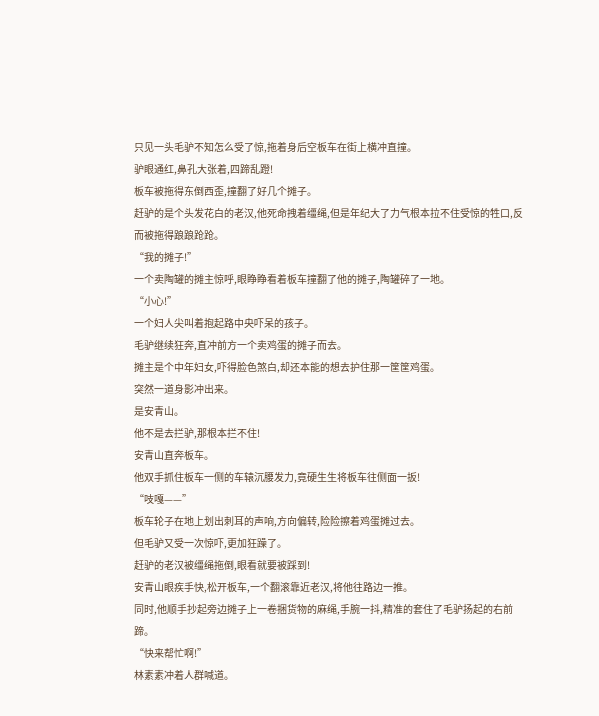只见一头毛驴不知怎么受了惊,拖着身后空板车在街上横冲直撞。
驴眼通红,鼻孔大张着,四蹄乱蹬!
板车被拖得东倒西歪,撞翻了好几个摊子。
赶驴的是个头发花白的老汉,他死命拽着缰绳,但是年纪大了力气根本拉不住受惊的牲口,反而被拖得踉踉跄跄。
“我的摊子!”
一个卖陶罐的摊主惊呼,眼睁睁看着板车撞翻了他的摊子,陶罐碎了一地。
“小心!”
一个妇人尖叫着抱起路中央吓呆的孩子。
毛驴继续狂奔,直冲前方一个卖鸡蛋的摊子而去。
摊主是个中年妇女,吓得脸色煞白,却还本能的想去护住那一筐筐鸡蛋。
突然一道身影冲出来。
是安青山。
他不是去拦驴,那根本拦不住!
安青山直奔板车。
他双手抓住板车一侧的车辕沉腰发力,竟硬生生将板车往侧面一扳!
“吱嘎——”
板车轮子在地上划出刺耳的声响,方向偏转,险险擦着鸡蛋摊过去。
但毛驴又受一次惊吓,更加狂躁了。
赶驴的老汉被缰绳拖倒,眼看就要被踩到!
安青山眼疾手快,松开板车,一个翻滚靠近老汉,将他往路边一推。
同时,他顺手抄起旁边摊子上一卷捆货物的麻绳,手腕一抖,精准的套住了毛驴扬起的右前蹄。
“快来帮忙啊!”
林素素冲着人群喊道。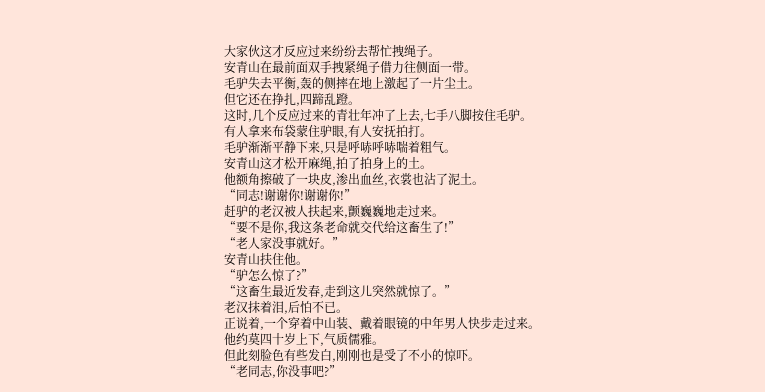大家伙这才反应过来纷纷去帮忙拽绳子。
安青山在最前面双手拽紧绳子借力往侧面一带。
毛驴失去平衡,轰的侧摔在地上激起了一片尘土。
但它还在挣扎,四蹄乱蹬。
这时,几个反应过来的青壮年冲了上去,七手八脚按住毛驴。
有人拿来布袋蒙住驴眼,有人安抚拍打。
毛驴渐渐平静下来,只是呼哧呼哧喘着粗气。
安青山这才松开麻绳,拍了拍身上的土。
他额角擦破了一块皮,渗出血丝,衣裳也沾了泥土。
“同志!谢谢你!谢谢你!”
赶驴的老汉被人扶起来,颤巍巍地走过来。
“要不是你,我这条老命就交代给这畜生了!”
“老人家没事就好。”
安青山扶住他。
“驴怎么惊了?”
“这畜生最近发春,走到这儿突然就惊了。”
老汉抹着泪,后怕不已。
正说着,一个穿着中山装、戴着眼镜的中年男人快步走过来。
他约莫四十岁上下,气质儒雅。
但此刻脸色有些发白,刚刚也是受了不小的惊吓。
“老同志,你没事吧?”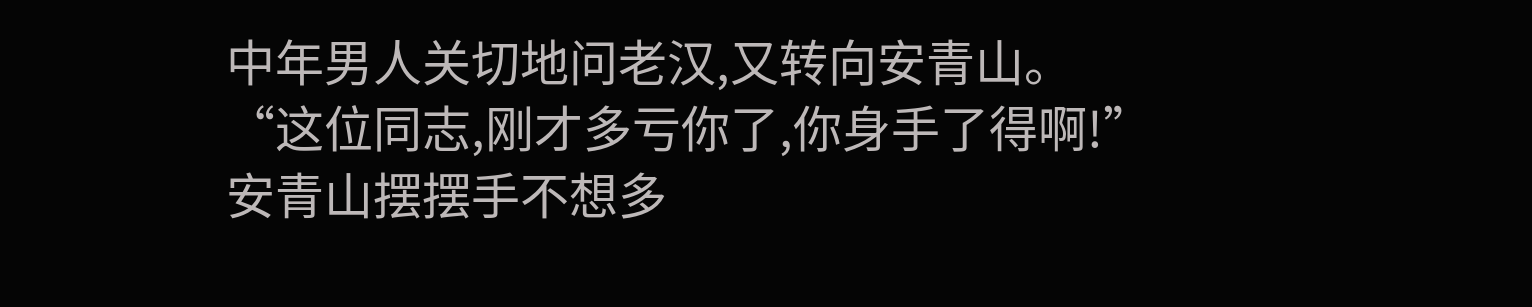中年男人关切地问老汉,又转向安青山。
“这位同志,刚才多亏你了,你身手了得啊!”
安青山摆摆手不想多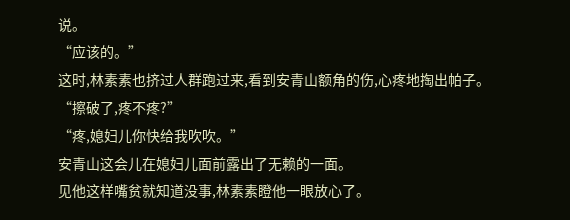说。
“应该的。”
这时,林素素也挤过人群跑过来,看到安青山额角的伤,心疼地掏出帕子。
“擦破了,疼不疼?”
“疼,媳妇儿你快给我吹吹。”
安青山这会儿在媳妇儿面前露出了无赖的一面。
见他这样嘴贫就知道没事,林素素瞪他一眼放心了。